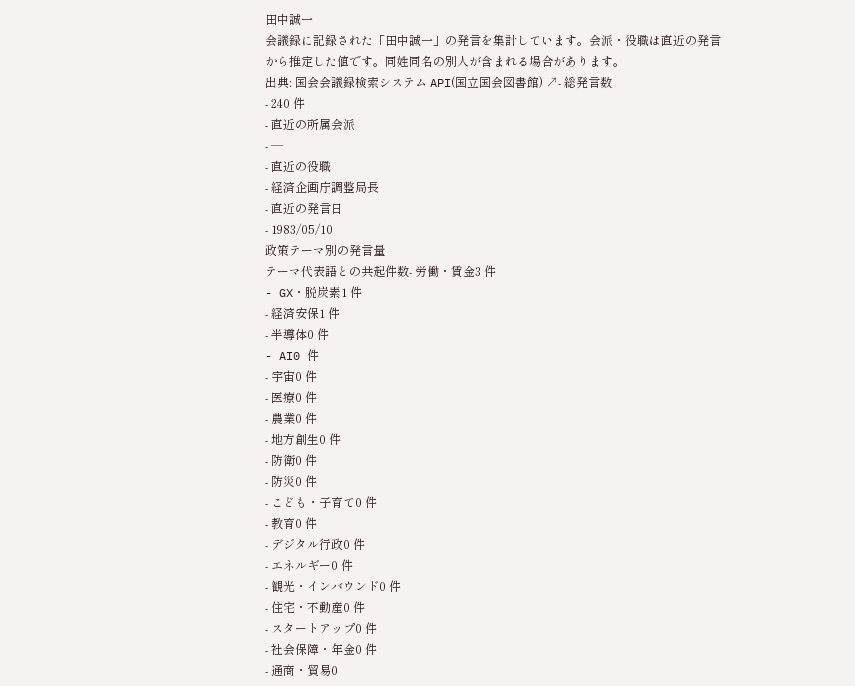田中誠一
会議録に記録された「田中誠一」の発言を集計しています。会派・役職は直近の発言から推定した値です。同姓同名の別人が含まれる場合があります。
出典: 国会会議録検索システム API(国立国会図書館) ↗- 総発言数
- 240 件
- 直近の所属会派
- —
- 直近の役職
- 経済企画庁調整局長
- 直近の発言日
- 1983/05/10
政策テーマ別の発言量
テーマ代表語との共起件数- 労働・賃金3 件
- GX・脱炭素1 件
- 経済安保1 件
- 半導体0 件
- AI0 件
- 宇宙0 件
- 医療0 件
- 農業0 件
- 地方創生0 件
- 防衛0 件
- 防災0 件
- こども・子育て0 件
- 教育0 件
- デジタル行政0 件
- エネルギー0 件
- 観光・インバウンド0 件
- 住宅・不動産0 件
- スタートアップ0 件
- 社会保障・年金0 件
- 通商・貿易0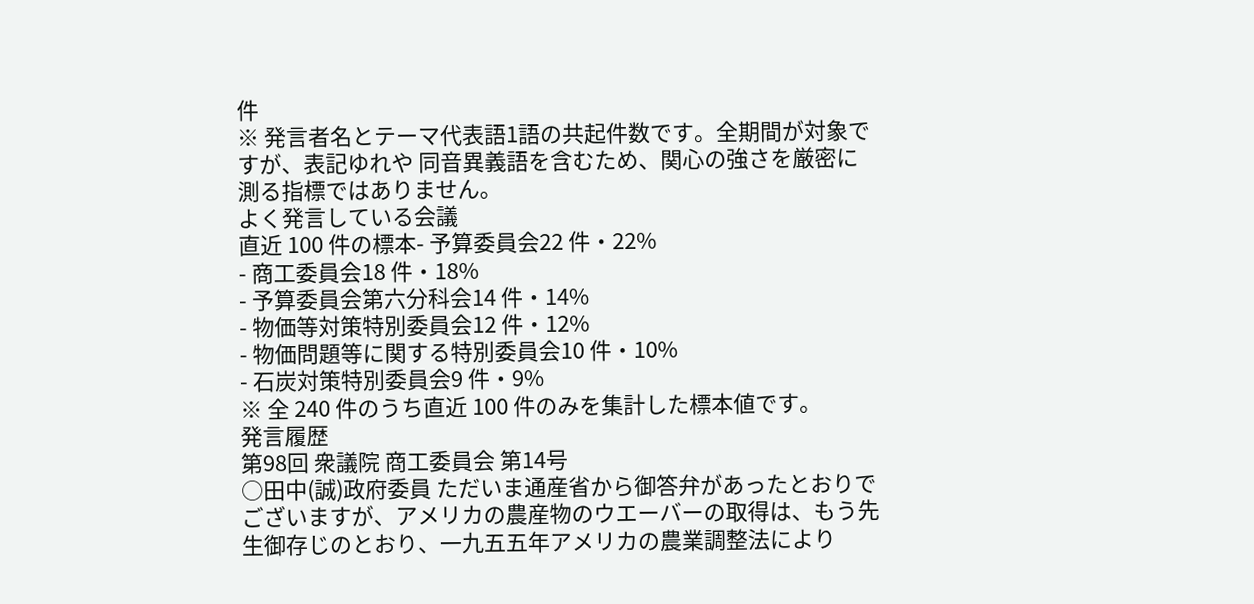件
※ 発言者名とテーマ代表語1語の共起件数です。全期間が対象ですが、表記ゆれや 同音異義語を含むため、関心の強さを厳密に測る指標ではありません。
よく発言している会議
直近 100 件の標本- 予算委員会22 件・22%
- 商工委員会18 件・18%
- 予算委員会第六分科会14 件・14%
- 物価等対策特別委員会12 件・12%
- 物価問題等に関する特別委員会10 件・10%
- 石炭対策特別委員会9 件・9%
※ 全 240 件のうち直近 100 件のみを集計した標本値です。
発言履歴
第98回 衆議院 商工委員会 第14号
○田中(誠)政府委員 ただいま通産省から御答弁があったとおりでございますが、アメリカの農産物のウエーバーの取得は、もう先生御存じのとおり、一九五五年アメリカの農業調整法により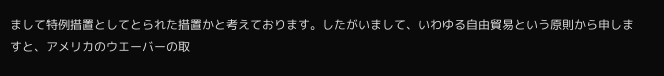まして特例措置としてとられた措置かと考えております。したがいまして、いわゆる自由貿易という原則から申しますと、アメリカのウエーバーの取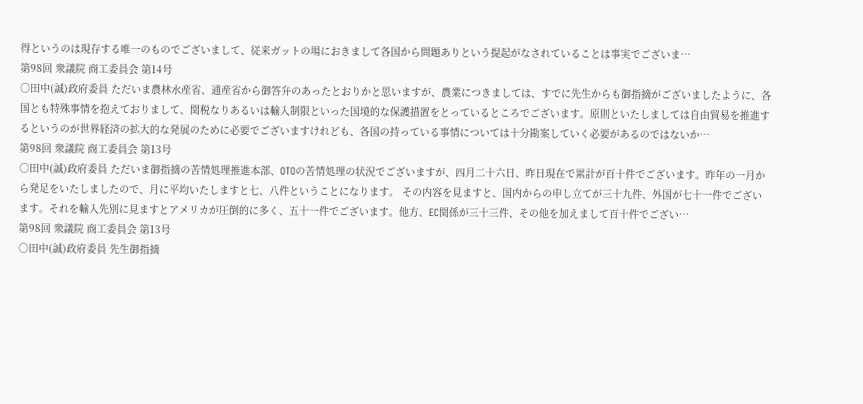得というのは現存する唯一のものでございまして、従来ガットの場におきまして各国から問題ありという提起がなされていることは事実でございま…
第98回 衆議院 商工委員会 第14号
○田中(誠)政府委員 ただいま農林水産省、通産省から御答弁のあったとおりかと思いますが、農業につきましては、すでに先生からも御指摘がございましたように、各国とも特殊事情を抱えておりまして、関税なりあるいは輸入制限といった国境的な保護措置をとっているところでございます。原則といたしましては自由貿易を推進するというのが世界経済の拡大的な発展のために必要でございますけれども、各国の持っている事情については十分勘案していく必要があるのではないか…
第98回 衆議院 商工委員会 第13号
○田中(誠)政府委員 ただいま御指摘の苦情処理推進本部、OTOの苦情処理の状況でございますが、四月二十六日、昨日現在で累計が百十件でございます。昨年の一月から発足をいたしましたので、月に平均いたしますと七、八件ということになります。 その内容を見ますと、国内からの申し立てが三十九件、外国が七十一件でございます。それを輸入先別に見ますとアメリカが圧倒的に多く、五十一件でございます。他方、EC関係が三十三件、その他を加えまして百十件でござい…
第98回 衆議院 商工委員会 第13号
○田中(誠)政府委員 先生御指摘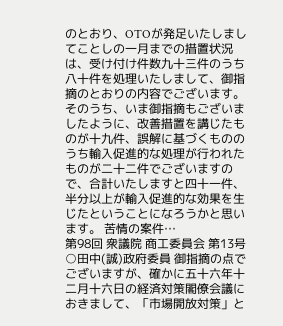のとおり、OTOが発足いたしましてことしの一月までの措置状況は、受け付け件数九十三件のうち八十件を処理いたしまして、御指摘のとおりの内容でございます。 そのうち、いま御指摘もございましたように、改善措置を講じたものが十九件、誤解に基づくもののうち輸入促進的な処理が行われたものが二十二件でございますので、合計いたしますと四十一件、半分以上が輸入促進的な効果を生じたということになろうかと思います。 苦情の案件…
第98回 衆議院 商工委員会 第13号
○田中(誠)政府委員 御指摘の点でございますが、確かに五十六年十二月十六日の経済対策閣僚会議におきまして、「市場開放対策」と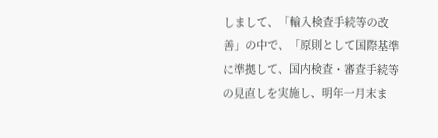しまして、「輸入検査手続等の改善」の中で、「原則として国際基準に準拠して、国内検査・審査手続等の見直しを実施し、明年一月末ま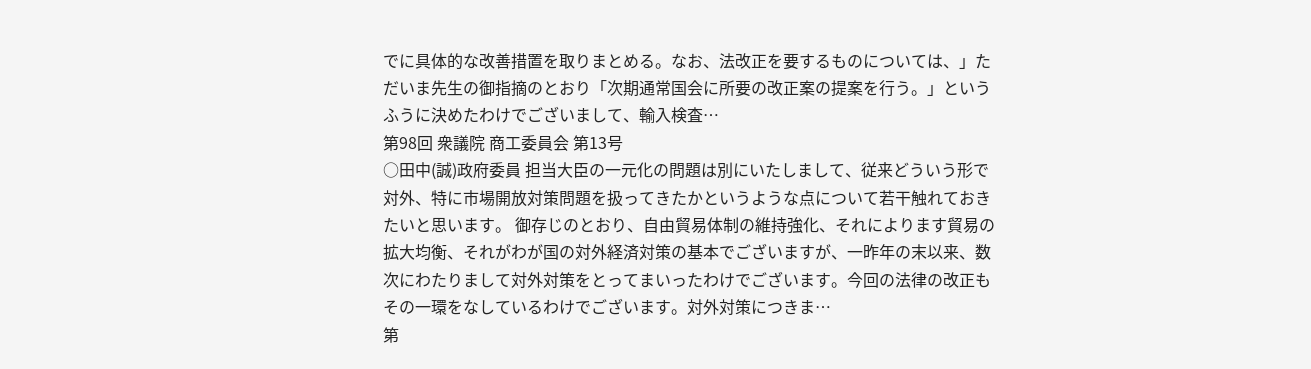でに具体的な改善措置を取りまとめる。なお、法改正を要するものについては、」ただいま先生の御指摘のとおり「次期通常国会に所要の改正案の提案を行う。」というふうに決めたわけでございまして、輸入検査…
第98回 衆議院 商工委員会 第13号
○田中(誠)政府委員 担当大臣の一元化の問題は別にいたしまして、従来どういう形で対外、特に市場開放対策問題を扱ってきたかというような点について若干触れておきたいと思います。 御存じのとおり、自由貿易体制の維持強化、それによります貿易の拡大均衡、それがわが国の対外経済対策の基本でございますが、一昨年の末以来、数次にわたりまして対外対策をとってまいったわけでございます。今回の法律の改正もその一環をなしているわけでございます。対外対策につきま…
第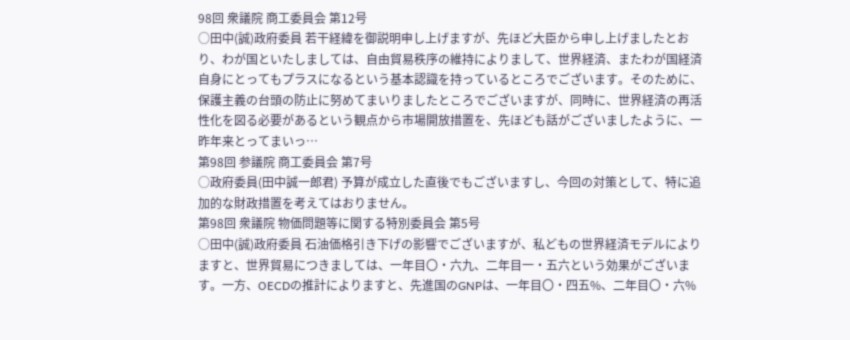98回 衆議院 商工委員会 第12号
○田中(誠)政府委員 若干経緯を御説明申し上げますが、先ほど大臣から申し上げましたとおり、わが国といたしましては、自由貿易秩序の維持によりまして、世界経済、またわが国経済自身にとってもプラスになるという基本認識を持っているところでございます。そのために、保護主義の台頭の防止に努めてまいりましたところでございますが、同時に、世界経済の再活性化を図る必要があるという観点から市場開放措置を、先ほども話がございましたように、一昨年来とってまいっ…
第98回 参議院 商工委員会 第7号
○政府委員(田中誠一郎君) 予算が成立した直後でもございますし、今回の対策として、特に追加的な財政措置を考えてはおりません。
第98回 衆議院 物価問題等に関する特別委員会 第5号
○田中(誠)政府委員 石油価格引き下げの影響でございますが、私どもの世界経済モデルによりますと、世界貿易につきましては、一年目〇・六九、二年目一・五六という効果がございます。一方、OECDの推計によりますと、先進国のGNPは、一年目〇・四五%、二年目〇・六%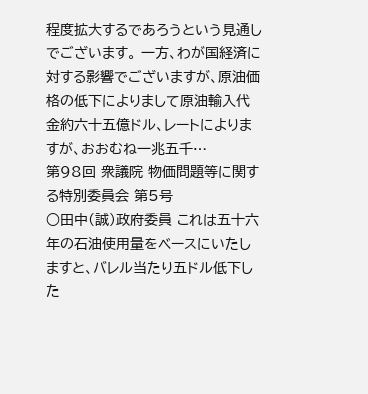程度拡大するであろうという見通しでございます。 一方、わが国経済に対する影響でございますが、原油価格の低下によりまして原油輸入代金約六十五億ドル、レートによりますが、おおむね一兆五千…
第98回 衆議院 物価問題等に関する特別委員会 第5号
○田中(誠)政府委員 これは五十六年の石油使用量をベースにいたしますと、バレル当たり五ドル低下した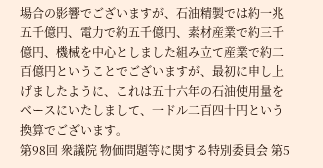場合の影響でございますが、石油精製では約一兆五千億円、電力で約五千億円、素材産業で約三千億円、機械を中心としました組み立て産業で約二百億円ということでございますが、最初に申し上げましたように、これは五十六年の石油使用量をベースにいたしまして、一ドル二百四十円という換算でございます。
第98回 衆議院 物価問題等に関する特別委員会 第5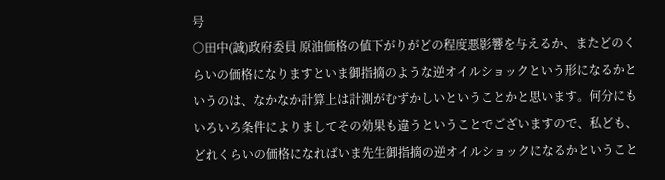号
○田中(誠)政府委員 原油価格の値下がりがどの程度悪影響を与えるか、またどのくらいの価格になりますといま御指摘のような逆オイルショックという形になるかというのは、なかなか計算上は計測がむずかしいということかと思います。何分にもいろいろ条件によりましてその効果も違うということでございますので、私ども、どれくらいの価格になればいま先生御指摘の逆オイルショックになるかということ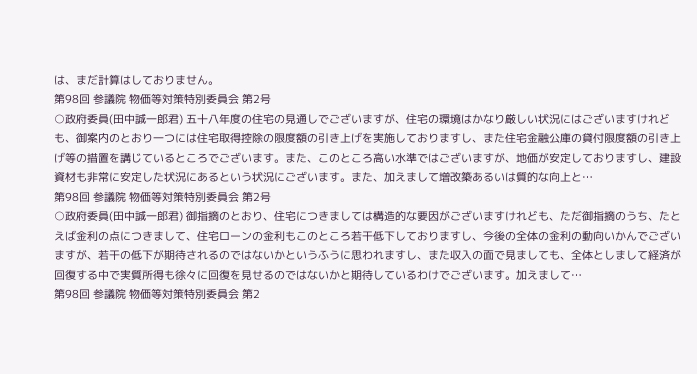は、まだ計算はしておりません。
第98回 参議院 物価等対策特別委員会 第2号
○政府委員(田中誠一郎君) 五十八年度の住宅の見通しでございますが、住宅の環境はかなり厳しい状況にはございますけれども、御案内のとおり一つには住宅取得控除の限度額の引き上げを実施しておりますし、また住宅金融公庫の貸付限度額の引き上げ等の措置を講じているところでございます。また、このところ高い水準ではございますが、地価が安定しておりますし、建設資材も非常に安定した状況にあるという状況にございます。また、加えまして増改築あるいは質的な向上と…
第98回 参議院 物価等対策特別委員会 第2号
○政府委員(田中誠一郎君) 御指摘のとおり、住宅につきましては構造的な要因がございますけれども、ただ御指摘のうち、たとえば金利の点につきまして、住宅ローンの金利もこのところ若干低下しておりますし、今後の全体の金利の動向いかんでございますが、若干の低下が期待されるのではないかというふうに思われますし、また収入の面で見ましても、全体としまして経済が回復する中で実質所得も徐々に回復を見せるのではないかと期待しているわけでございます。加えまして…
第98回 参議院 物価等対策特別委員会 第2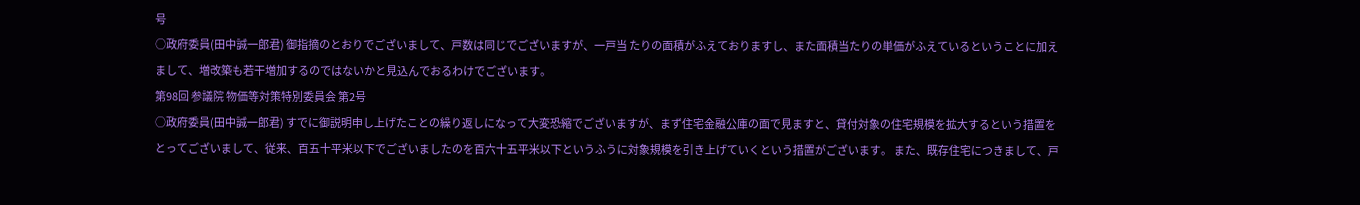号
○政府委員(田中誠一郎君) 御指摘のとおりでございまして、戸数は同じでございますが、一戸当 たりの面積がふえておりますし、また面積当たりの単価がふえているということに加えまして、増改築も若干増加するのではないかと見込んでおるわけでございます。
第98回 参議院 物価等対策特別委員会 第2号
○政府委員(田中誠一郎君) すでに御説明申し上げたことの繰り返しになって大変恐縮でございますが、まず住宅金融公庫の面で見ますと、貸付対象の住宅規模を拡大するという措置をとってございまして、従来、百五十平米以下でございましたのを百六十五平米以下というふうに対象規模を引き上げていくという措置がございます。 また、既存住宅につきまして、戸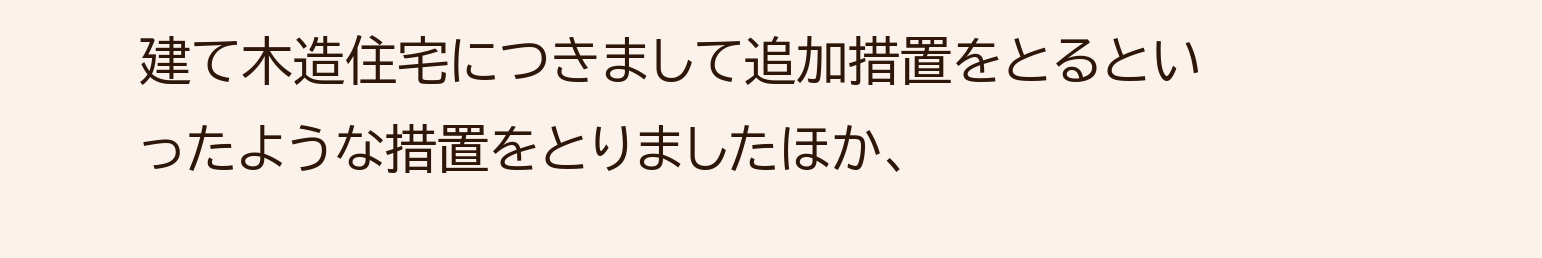建て木造住宅につきまして追加措置をとるといったような措置をとりましたほか、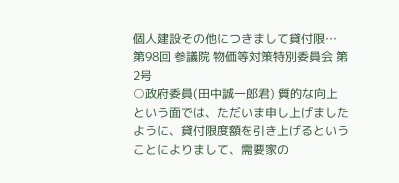個人建設その他につきまして貸付限…
第98回 参議院 物価等対策特別委員会 第2号
○政府委員(田中誠一郎君) 質的な向上という面では、ただいま申し上げましたように、貸付限度額を引き上げるということによりまして、需要家の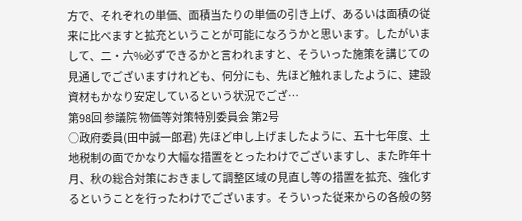方で、それぞれの単価、面積当たりの単価の引き上げ、あるいは面積の従来に比べますと拡充ということが可能になろうかと思います。したがいまして、二・六%必ずできるかと言われますと、そういった施策を講じての見通しでございますけれども、何分にも、先ほど触れましたように、建設資材もかなり安定しているという状況でござ…
第98回 参議院 物価等対策特別委員会 第2号
○政府委員(田中誠一郎君) 先ほど申し上げましたように、五十七年度、土地税制の面でかなり大幅な措置をとったわけでございますし、また昨年十月、秋の総合対策におきまして調整区域の見直し等の措置を拡充、強化するということを行ったわけでございます。そういった従来からの各般の努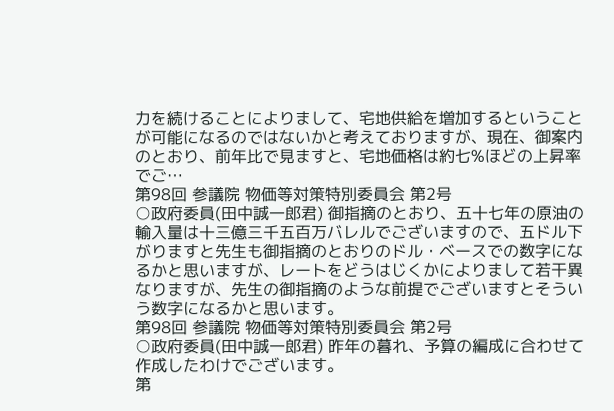力を続けることによりまして、宅地供給を増加するということが可能になるのではないかと考えておりますが、現在、御案内のとおり、前年比で見ますと、宅地価格は約七%ほどの上昇率でご…
第98回 参議院 物価等対策特別委員会 第2号
○政府委員(田中誠一郎君) 御指摘のとおり、五十七年の原油の輸入量は十三億三千五百万バレルでございますので、五ドル下がりますと先生も御指摘のとおりのドル・ベースでの数字になるかと思いますが、レートをどうはじくかによりまして若干異なりますが、先生の御指摘のような前提でございますとそういう数字になるかと思います。
第98回 参議院 物価等対策特別委員会 第2号
○政府委員(田中誠一郎君) 昨年の暮れ、予算の編成に合わせて作成したわけでございます。
第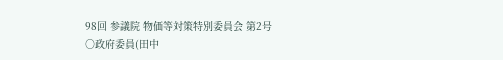98回 参議院 物価等対策特別委員会 第2号
○政府委員(田中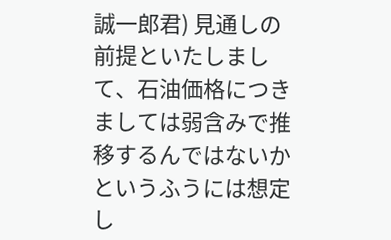誠一郎君) 見通しの前提といたしまして、石油価格につきましては弱含みで推移するんではないかというふうには想定し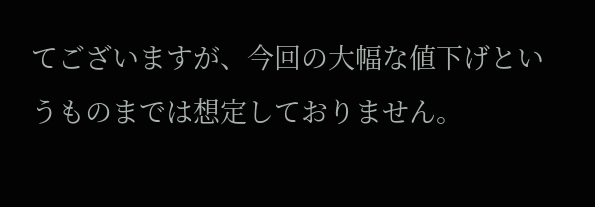てございますが、今回の大幅な値下げというものまでは想定しておりません。